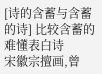[诗的含蓄与含蓄的诗] 比较含蓄的难懂表白诗
宋徽宗擅画,曾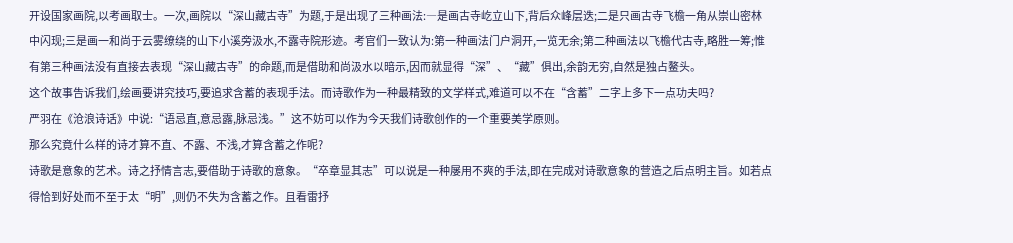开设国家画院,以考画取士。一次,画院以“深山藏古寺”为题,于是出现了三种画法:―是画古寺屹立山下,背后众峰层迭;二是只画古寺飞檐一角从崇山密林中闪现;三是画一和尚于云雾缭绕的山下小溪旁汲水,不露寺院形迹。考官们一致认为:第一种画法门户洞开,一览无余;第二种画法以飞檐代古寺,略胜一筹;惟有第三种画法没有直接去表现“深山藏古寺”的命题,而是借助和尚汲水以暗示,因而就显得“深”、“藏”俱出,余韵无穷,自然是独占鳌头。
这个故事告诉我们,绘画要讲究技巧,要追求含蓄的表现手法。而诗歌作为一种最精致的文学样式,难道可以不在“含蓄”二字上多下一点功夫吗?
严羽在《沧浪诗话》中说:“语忌直,意忌露,脉忌浅。”这不妨可以作为今天我们诗歌创作的一个重要美学原则。
那么究竟什么样的诗才算不直、不露、不浅,才算含蓄之作呢?
诗歌是意象的艺术。诗之抒情言志,要借助于诗歌的意象。“卒章显其志”可以说是一种屡用不爽的手法,即在完成对诗歌意象的营造之后点明主旨。如若点得恰到好处而不至于太“明”,则仍不失为含蓄之作。且看雷抒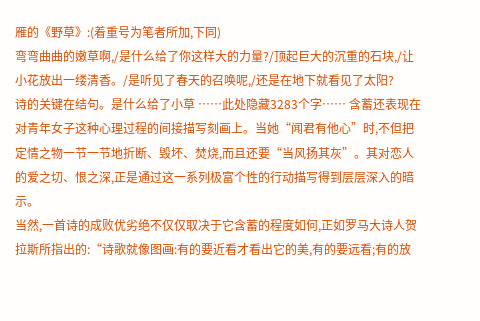雁的《野草》:(着重号为笔者所加,下同)
弯弯曲曲的嫩草啊,/是什么给了你这样大的力量?/顶起巨大的沉重的石块,/让小花放出一缕清香。/是听见了春天的召唤呢,/还是在地下就看见了太阳?
诗的关键在结句。是什么给了小草 ……此处隐藏3283个字…… 含蓄还表现在对青年女子这种心理过程的间接描写刻画上。当她“闻君有他心”时,不但把定情之物一节一节地折断、毁坏、焚烧,而且还要“当风扬其灰”。其对恋人的爱之切、恨之深,正是通过这一系列极富个性的行动描写得到层层深入的暗示。
当然,一首诗的成败优劣绝不仅仅取决于它含蓄的程度如何,正如罗马大诗人贺拉斯所指出的:“诗歌就像图画:有的要近看才看出它的美,有的要远看;有的放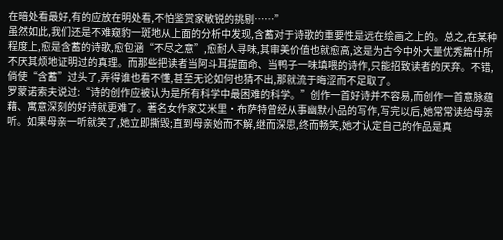在暗处看最好,有的应放在明处看,不怕鉴赏家敏锐的挑剔……”
虽然如此,我们还是不难窥豹一斑地从上面的分析中发现,含蓄对于诗歌的重要性是远在绘画之上的。总之,在某种程度上,愈是含蓄的诗歌,愈包涵“不尽之意”,愈耐人寻味,其审美价值也就愈高,这是为古今中外大量优秀篇什所不厌其烦地证明过的真理。而那些把读者当阿斗耳提面命、当鸭子一味填喂的诗作,只能招致读者的厌弃。不错,倘使“含蓄”过头了,弄得谁也看不懂,甚至无论如何也猜不出,那就流于晦涩而不足取了。
罗蒙诺索夫说过:“诗的创作应被认为是所有科学中最困难的科学。”创作一首好诗并不容易,而创作一首意脉蕴藉、寓意深刻的好诗就更难了。著名女作家艾米里・布萨特曾经从事幽默小品的写作,写完以后,她常常读给母亲听。如果母亲一听就笑了,她立即撕毁;直到母亲始而不解,继而深思,终而畅笑,她才认定自己的作品是真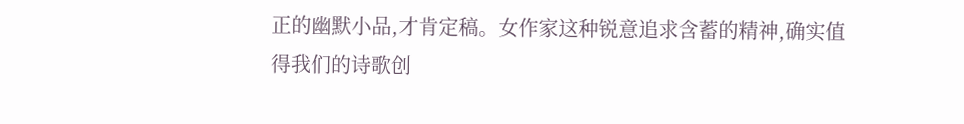正的幽默小品,才肯定稿。女作家这种锐意追求含蓄的精神,确实值得我们的诗歌创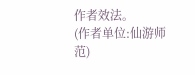作者效法。
(作者单位:仙游师范)